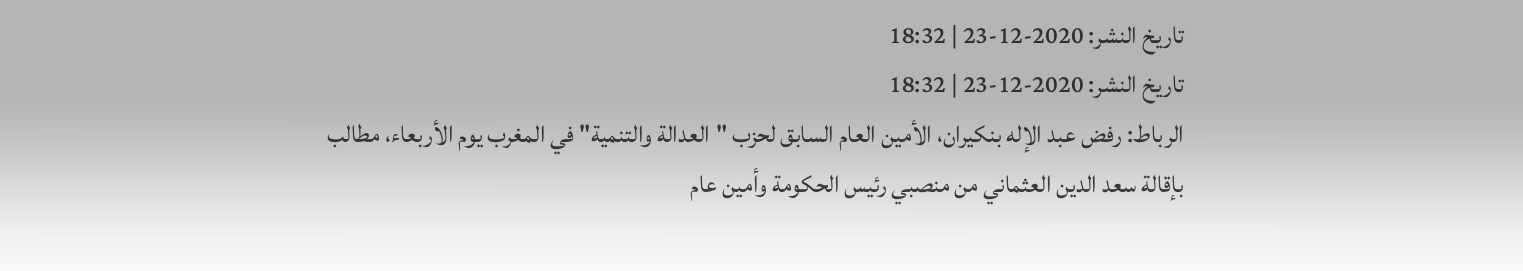تاريخ النشر: 2020-12-23 | 18:32
تاريخ النشر: 2020-12-23 | 18:32
الرباط: رفض عبد الإله بنكيران، الأمين العام السابق لحزب "العدالة والتنمية" في المغرب يوم الأربعاء، مطالب بإقالة سعد الدين العثماني من منصبي رئيس الحكومة وأمين عام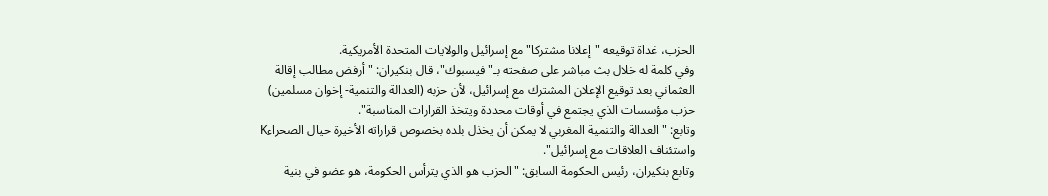الحزب، غداة توقيعه "إعلانا مشتركا" مع إسرائيل والولايات المتحدة الأمريكية.
وفي كلمة له خلال بث مباشر على صفحته بـ"فيسبوك"، قال بنكيران: "أرفض مطالب إقالة العثماني بعد توقيع الإعلان المشترك مع إسرائيل، لأن حزبه (العدالة والتنمية- إخوان مسلمين) حزب مؤسسات الذي يجتمع في أوقات محددة ويتخذ القرارات المناسبة".
وتابع: "العدالة والتنمية المغربي لا يمكن أن يخذل بلده بخصوص قراراته الأخيرة حيال الصحراءK واستئناف العلاقات مع إسرائيل".
وتابع بنكيران، رئيس الحكومة السابق: "الحزب هو الذي يترأس الحكومة، هو عضو في بنية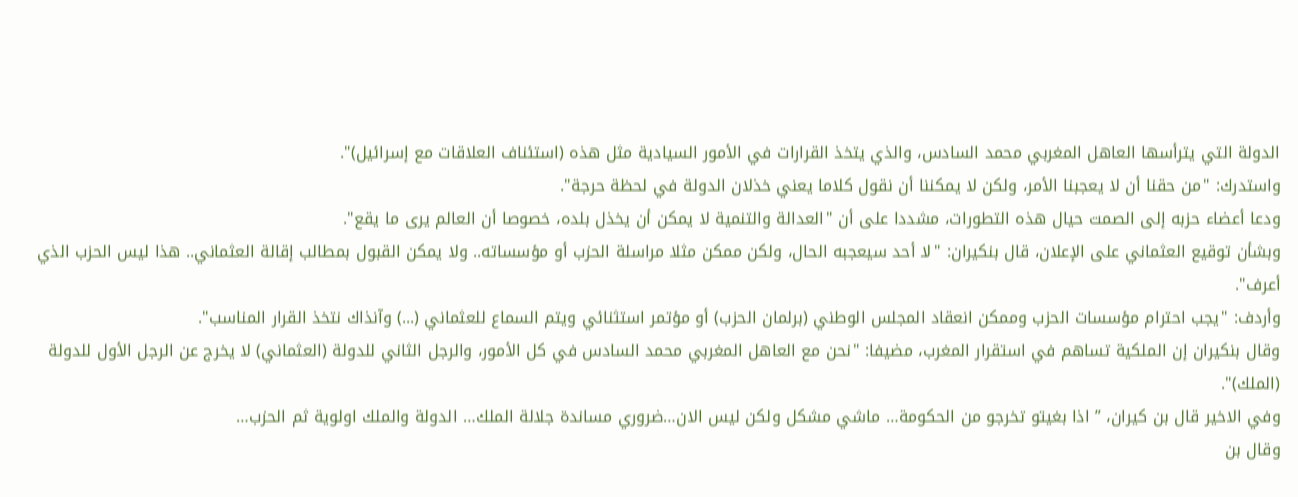الدولة التي يترأسها العاهل المغربي محمد السادس، والذي يتخذ القرارات في الأمور السيادية مثل هذه (استئناف العلاقات مع إسرائيل)".
واستدرك: "من حقنا أن لا يعجبنا الأمر، ولكن لا يمكننا أن نقول كلاما يعني خذلان الدولة في لحظة حرجة".
ودعا أعضاء حزبه إلى الصمت حيال هذه التطورات، مشددا على أن "العدالة والتنمية لا يمكن أن يخذل بلده، خصوصا أن العالم يرى ما يقع".
وبشأن توقيع العثماني على الإعلان، قال بنكيران: "لا أحد سيعجبه الحال، ولكن ممكن مثلا مراسلة الحزب أو مؤسساته.. ولا يمكن القبول بمطالب إقالة العثماني.. هذا ليس الحزب الذي أعرف".
وأردف: "يجب احترام مؤسسات الحزب وممكن انعقاد المجلس الوطني (برلمان الحزب) أو مؤتمر استثنائي ويتم السماع للعثماني (...) وآنذاك نتخذ القرار المناسب".
وقال بنكيران إن الملكية تساهم في استقرار المغرب، مضيفا: "نحن مع العاهل المغربي محمد السادس في كل الأمور، والرجل الثاني للدولة (العثماني) لا يخرج عن الرجل الأول للدولة (الملك)".
وفي الاخير قال بن كيران، ” اذا بغيتو تخرجو من الحكومة… ماشي مشكل ولكن ليس الان…ضروري مساندة جلالة الملك… الدولة والملك اولوية ثم الحزب…
وقال بن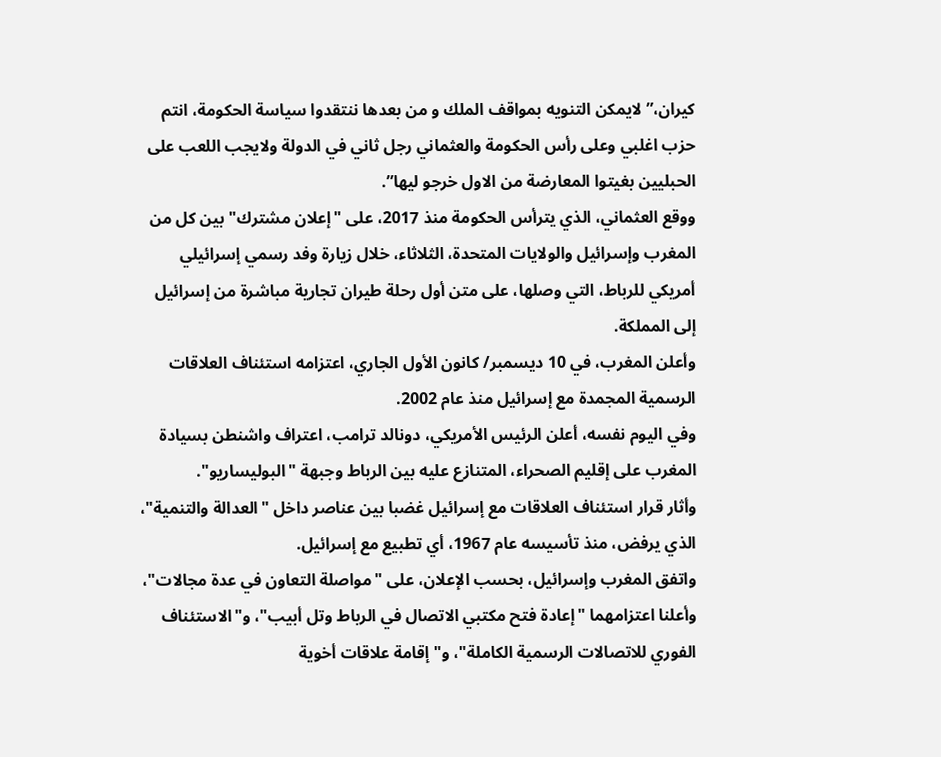كيران،” لايمكن التنويه بمواقف الملك و من بعدها ننتقدوا سياسة الحكومة، انتم حزب اغلبي وعلى رأس الحكومة والعثماني رجل ثاني في الدولة ولايجب اللعب على الحبليين بغيتوا المعارضة من الاول خرجو ليها”.
ووقع العثماني، الذي يترأس الحكومة منذ 2017، على "إعلان مشترك" بين كل من المغرب وإسرائيل والولايات المتحدة، الثلاثاء، خلال زيارة وفد رسمي إسرائيلي أمريكي للرباط، التي وصلها، على متن أول رحلة طيران تجارية مباشرة من إسرائيل إلى المملكة.
وأعلن المغرب، في 10 ديسمبر/ كانون الأول الجاري، اعتزامه استئناف العلاقات الرسمية المجمدة مع إسرائيل منذ عام 2002.
وفي اليوم نفسه، أعلن الرئيس الأمريكي، دونالد ترامب، اعتراف واشنطن بسيادة المغرب على إقليم الصحراء، المتنازع عليه بين الرباط وجبهة "البوليساريو".
وأثار قرار استئناف العلاقات مع إسرائيل غضبا بين عناصر داخل "العدالة والتنمية"، الذي يرفض، منذ تأسيسه عام 1967، أي تطبيع مع إسرائيل.
واتفق المغرب وإسرائيل، بحسب الإعلان، على "مواصلة التعاون في عدة مجالات"، وأعلنا اعتزامهما "إعادة فتح مكتبي الاتصال في الرباط وتل أبيب"، و"الاستئناف الفوري للاتصالات الرسمية الكاملة"، و"إقامة علاقات أخوية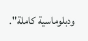ودبلوماسية كاملة".